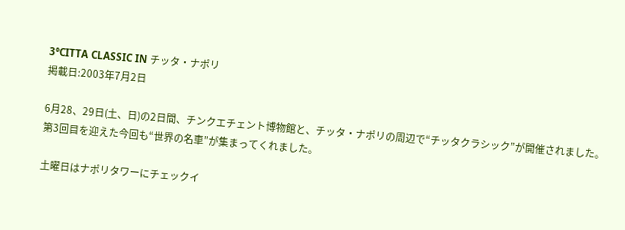3°CITTA CLASSIC IN チッタ・ナポリ
掲載日:2003年7月2日

6月28、29日(土、日)の2日間、チンクエチェント博物館と、チッタ・ナポリの周辺で“チッタクラシック”が開催されました。
第3回目を迎えた今回も“世界の名車”が集まってくれました。

土曜日はナポリタワーにチェックイ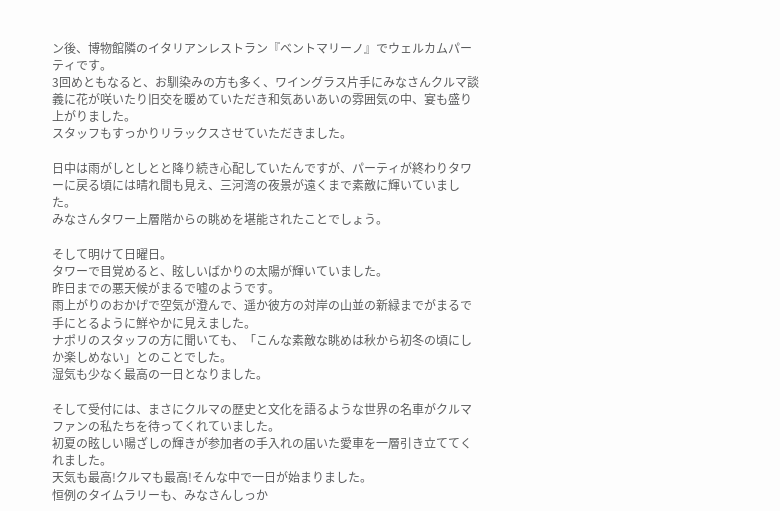ン後、博物館隣のイタリアンレストラン『ベントマリーノ』でウェルカムパーティです。
3回めともなると、お馴染みの方も多く、ワイングラス片手にみなさんクルマ談義に花が咲いたり旧交を暖めていただき和気あいあいの雰囲気の中、宴も盛り上がりました。
スタッフもすっかりリラックスさせていただきました。

日中は雨がしとしとと降り続き心配していたんですが、パーティが終わりタワーに戻る頃には晴れ間も見え、三河湾の夜景が遠くまで素敵に輝いていました。
みなさんタワー上層階からの眺めを堪能されたことでしょう。

そして明けて日曜日。
タワーで目覚めると、眩しいばかりの太陽が輝いていました。
昨日までの悪天候がまるで嘘のようです。
雨上がりのおかげで空気が澄んで、遥か彼方の対岸の山並の新緑までがまるで手にとるように鮮やかに見えました。
ナポリのスタッフの方に聞いても、「こんな素敵な眺めは秋から初冬の頃にしか楽しめない」とのことでした。
湿気も少なく最高の一日となりました。

そして受付には、まさにクルマの歴史と文化を語るような世界の名車がクルマファンの私たちを待ってくれていました。
初夏の眩しい陽ざしの輝きが参加者の手入れの届いた愛車を一層引き立ててくれました。
天気も最高!クルマも最高!そんな中で一日が始まりました。
恒例のタイムラリーも、みなさんしっか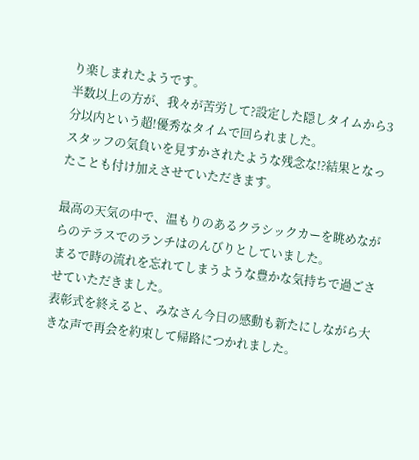り楽しまれたようです。
半数以上の方が、我々が苦労して?設定した隠しタイムから3分以内という超!優秀なタイムで回られました。
スタッフの気負いを見すかされたような残念な!?結果となったことも付け加えさせていただきます。

最高の天気の中で、温もりのあるクラシックカーを眺めながらのテラスでのランチはのんびりとしていました。
まるで時の流れを忘れてしまうような豊かな気持ちで過ごさせていただきました。
表彰式を終えると、みなさん今日の感動も新たにしながら大きな声で再会を約束して帰路につかれました。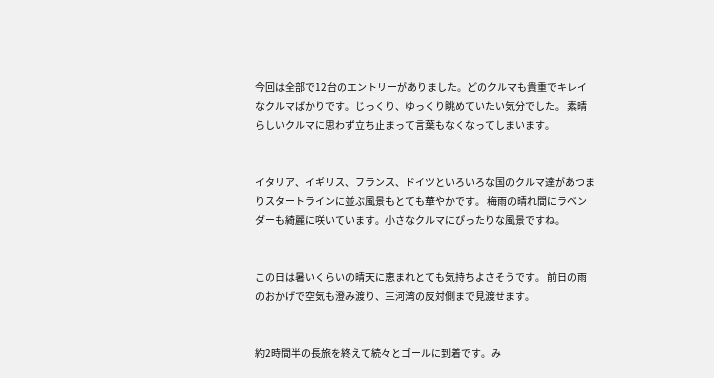今回は全部で12台のエントリーがありました。どのクルマも貴重でキレイなクルマばかりです。じっくり、ゆっくり眺めていたい気分でした。 素晴らしいクルマに思わず立ち止まって言葉もなくなってしまいます。


イタリア、イギリス、フランス、ドイツといろいろな国のクルマ達があつまりスタートラインに並ぶ風景もとても華やかです。 梅雨の晴れ間にラベンダーも綺麗に咲いています。小さなクルマにぴったりな風景ですね。


この日は暑いくらいの晴天に恵まれとても気持ちよさそうです。 前日の雨のおかげで空気も澄み渡り、三河湾の反対側まで見渡せます。


約2時間半の長旅を終えて続々とゴールに到着です。み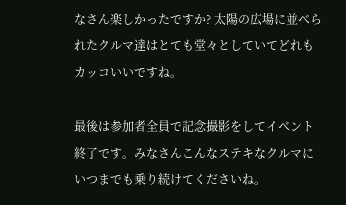なさん楽しかったですか? 太陽の広場に並べられたクルマ達はとても堂々としていてどれもカッコいいですね。

最後は参加者全員で記念撮影をしてイベント終了です。みなさんこんなステキなクルマにいつまでも乗り続けてくださいね。